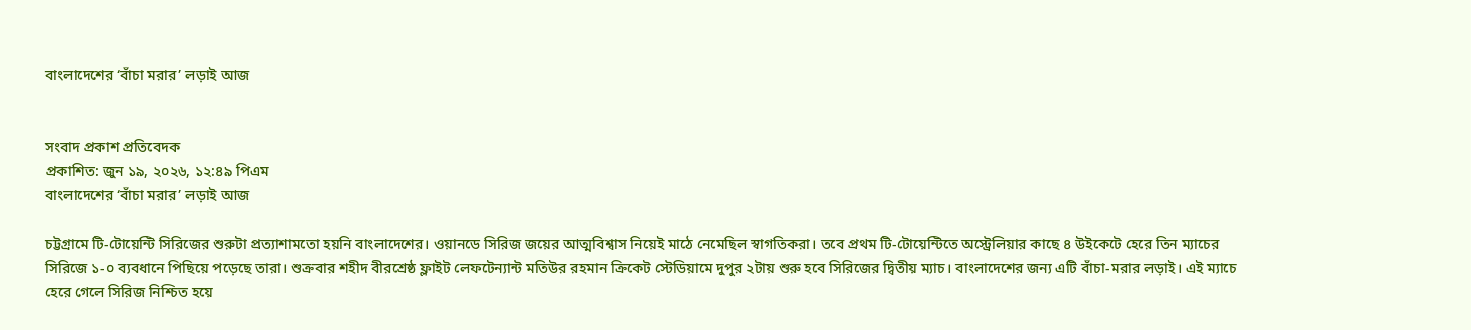বাংলাদেশের ‘বাঁচা মরার’ লড়াই আজ


সংবাদ প্রকাশ প্রতিবেদক
প্রকাশিত: জুন ১৯, ২০২৬, ১২:৪৯ পিএম
বাংলাদেশের ‘বাঁচা মরার’ লড়াই আজ

চট্টগ্রামে টি-টোয়েন্টি সিরিজের শুরুটা প্রত্যাশামতো হয়নি বাংলাদেশের। ওয়ানডে সিরিজ জয়ের আত্মবিশ্বাস নিয়েই মাঠে নেমেছিল স্বাগতিকরা। তবে প্রথম টি-টোয়েন্টিতে অস্ট্রেলিয়ার কাছে ৪ উইকেটে হেরে তিন ম্যাচের সিরিজে ১-০ ব্যবধানে পিছিয়ে পড়েছে তারা। শুক্রবার শহীদ বীরশ্রেষ্ঠ ফ্লাইট লেফটেন্যান্ট মতিউর রহমান ক্রিকেট স্টেডিয়ামে দুপুর ২টায় শুরু হবে সিরিজের দ্বিতীয় ম্যাচ। বাংলাদেশের জন্য এটি বাঁচা-মরার লড়াই। এই ম্যাচে হেরে গেলে সিরিজ নিশ্চিত হয়ে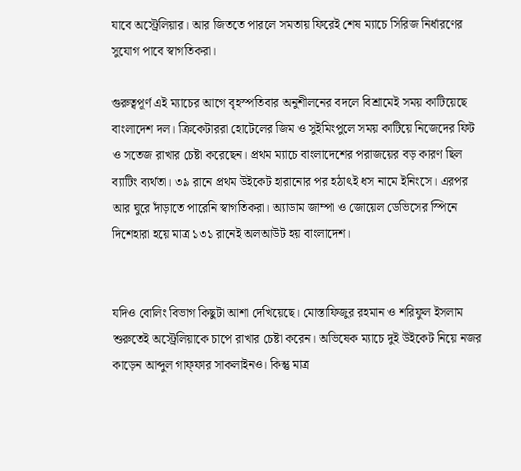যাবে অস্ট্রেলিয়ার। আর জিততে পারলে সমতায় ফিরেই শেষ ম্যাচে সিরিজ নির্ধারণের সুযোগ পাবে স্বাগতিকরা।

গুরুত্বপূর্ণ এই ম্যাচের আগে বৃহস্পতিবার অনুশীলনের বদলে বিশ্রামেই সময় কাটিয়েছে বাংলাদেশ দল। ক্রিকেটাররা হোটেলের জিম ও সুইমিংপুলে সময় কাটিয়ে নিজেদের ফিট ও সতেজ রাখার চেষ্টা করেছেন। প্রথম ম্যাচে বাংলাদেশের পরাজয়ের বড় কারণ ছিল ব্যাটিং ব্যর্থতা। ৩৯ রানে প্রথম উইকেট হারানোর পর হঠাৎই ধস নামে ইনিংসে। এরপর আর ঘুরে দাঁড়াতে পারেনি স্বাগতিকরা। অ্যাডাম জাম্পা ও জোয়েল ডেভিসের স্পিনে দিশেহারা হয়ে মাত্র ১৩১ রানেই অলআউট হয় বাংলাদেশ।


যদিও বোলিং বিভাগ কিছুটা আশা দেখিয়েছে। মোস্তাফিজুর রহমান ও শরিফুল ইসলাম শুরুতেই অস্ট্রেলিয়াকে চাপে রাখার চেষ্টা করেন। অভিষেক ম্যাচে দুই উইকেট নিয়ে নজর কাড়েন আব্দুল গাফ্ফার সাকলাইনও। কিন্তু মাত্র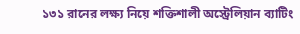১৩১ রানের লক্ষ্য নিয়ে শক্তিশালী অস্ট্রেলিয়ান ব্যাটিং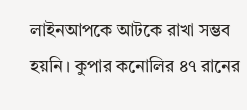লাইনআপকে আটকে রাখা সম্ভব হয়নি। কুপার কনোলির ৪৭ রানের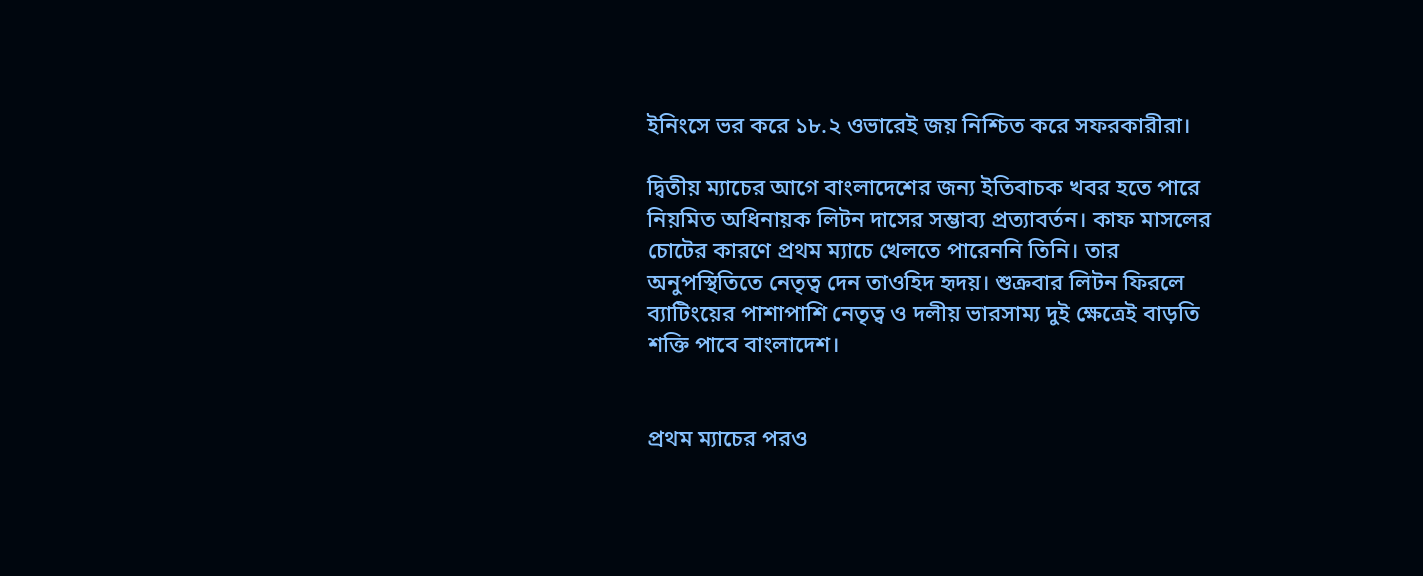ইনিংসে ভর করে ১৮.২ ওভারেই জয় নিশ্চিত করে সফরকারীরা।

দ্বিতীয় ম্যাচের আগে বাংলাদেশের জন্য ইতিবাচক খবর হতে পারে নিয়মিত অধিনায়ক লিটন দাসের সম্ভাব্য প্রত্যাবর্তন। কাফ মাসলের চোটের কারণে প্রথম ম্যাচে খেলতে পারেননি তিনি। তার অনুপস্থিতিতে নেতৃত্ব দেন তাওহিদ হৃদয়। শুক্রবার লিটন ফিরলে ব্যাটিংয়ের পাশাপাশি নেতৃত্ব ও দলীয় ভারসাম্য দুই ক্ষেত্রেই বাড়তি শক্তি পাবে বাংলাদেশ।


প্রথম ম্যাচের পরও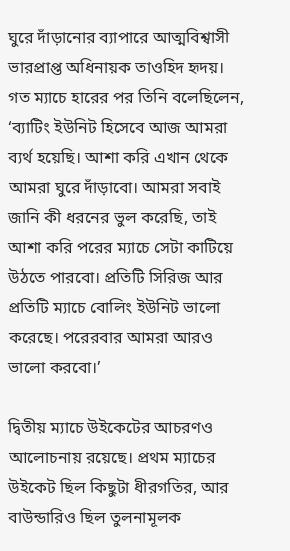ঘুরে দাঁড়ানোর ব্যাপারে আত্মবিশ্বাসী ভারপ্রাপ্ত অধিনায়ক তাওহিদ হৃদয়। গত ম্যাচে হারের পর তিনি বলেছিলেন, ‘ব্যাটিং ইউনিট হিসেবে আজ আমরা ব্যর্থ হয়েছি। আশা করি এখান থেকে আমরা ঘুরে দাঁড়াবো। আমরা সবাই জানি কী ধরনের ভুল করেছি, তাই আশা করি পরের ম্যাচে সেটা কাটিয়ে উঠতে পারবো। প্রতিটি সিরিজ আর প্রতিটি ম্যাচে বোলিং ইউনিট ভালো করেছে। পরেরবার আমরা আরও ভালো করবো।’

দ্বিতীয় ম্যাচে উইকেটের আচরণও আলোচনায় রয়েছে। প্রথম ম্যাচের উইকেট ছিল কিছুটা ধীরগতির, আর বাউন্ডারিও ছিল তুলনামূলক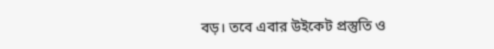বড়। তবে এবার উইকেট প্রস্তুতি ও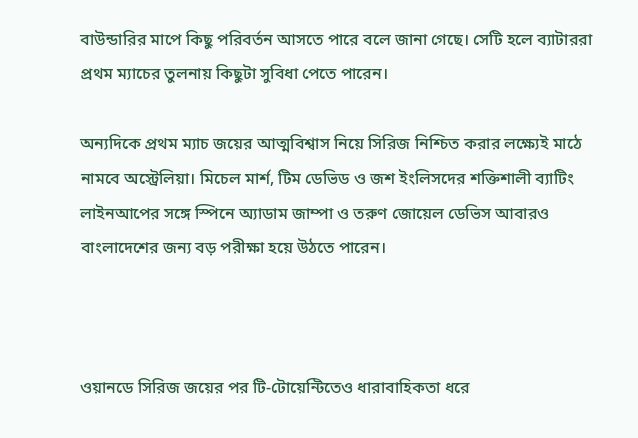বাউন্ডারির মাপে কিছু পরিবর্তন আসতে পারে বলে জানা গেছে। সেটি হলে ব্যাটাররা প্রথম ম্যাচের তুলনায় কিছুটা সুবিধা পেতে পারেন।

অন্যদিকে প্রথম ম্যাচ জয়ের আত্মবিশ্বাস নিয়ে সিরিজ নিশ্চিত করার লক্ষ্যেই মাঠে নামবে অস্ট্রেলিয়া। মিচেল মার্শ, টিম ডেভিড ও জশ ইংলিসদের শক্তিশালী ব্যাটিং লাইনআপের সঙ্গে স্পিনে অ্যাডাম জাম্পা ও তরুণ জোয়েল ডেভিস আবারও বাংলাদেশের জন্য বড় পরীক্ষা হয়ে উঠতে পারেন।



ওয়ানডে সিরিজ জয়ের পর টি-টোয়েন্টিতেও ধারাবাহিকতা ধরে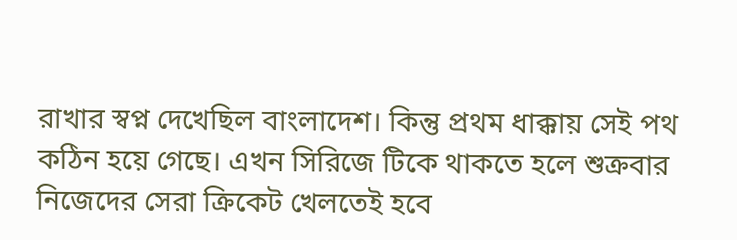রাখার স্বপ্ন দেখেছিল বাংলাদেশ। কিন্তু প্রথম ধাক্কায় সেই পথ কঠিন হয়ে গেছে। এখন সিরিজে টিকে থাকতে হলে শুক্রবার নিজেদের সেরা ক্রিকেট খেলতেই হবে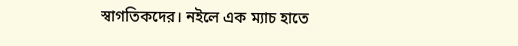স্বাগতিকদের। নইলে এক ম্যাচ হাতে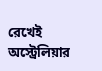রেখেই অস্ট্রেলিয়ার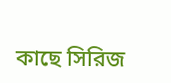কাছে সিরিজ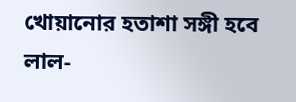খোয়ানোর হতাশা সঙ্গী হবে লাল-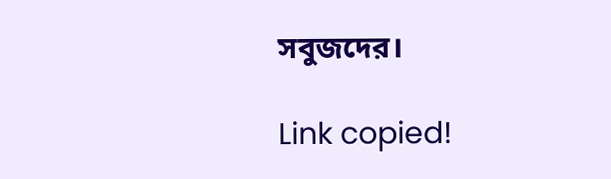সবুজদের।

Link copied!